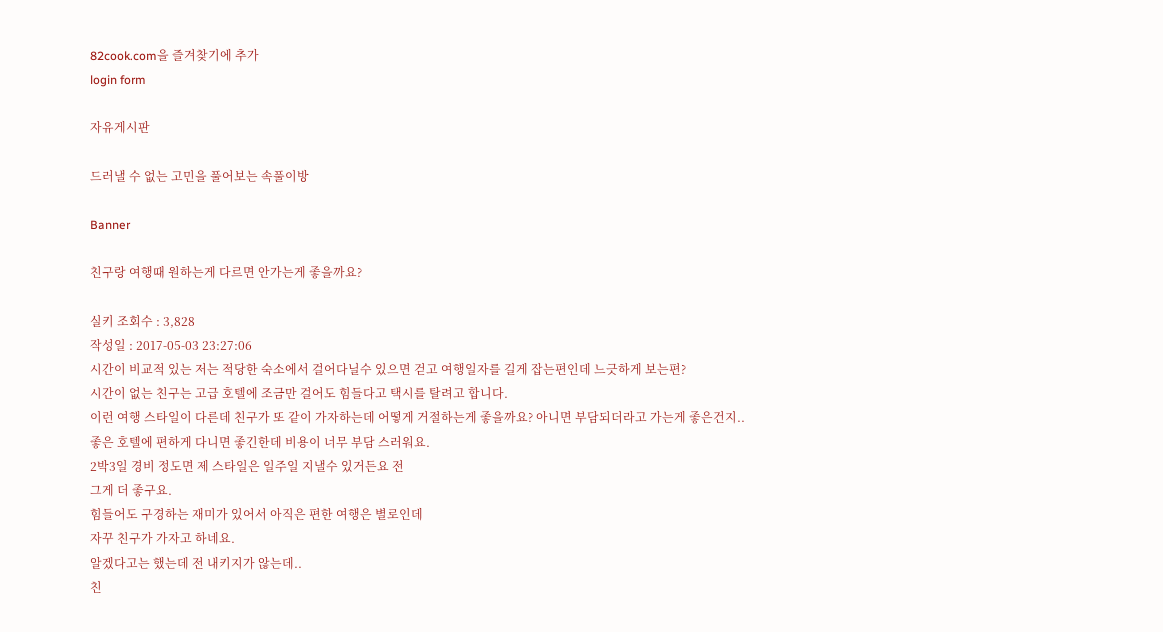82cook.com을 즐겨찾기에 추가
login form

자유게시판

드러낼 수 없는 고민을 풀어보는 속풀이방

Banner

친구랑 여행때 원하는게 다르면 안가는게 좋을까요?

실키 조회수 : 3,828
작성일 : 2017-05-03 23:27:06
시간이 비교적 있는 저는 적당한 숙소에서 걸어다닐수 있으면 걷고 여행일자를 길게 잡는편인데 느긋하게 보는편?
시간이 없는 친구는 고급 호텔에 조금만 걸어도 힘들다고 택시를 탈려고 합니다.
이런 여행 스타일이 다른데 친구가 또 같이 가자하는데 어떻게 거절하는게 좋을까요? 아니면 부담되더라고 가는게 좋은건지..
좋은 호텔에 편하게 다니면 좋긴한데 비용이 너무 부담 스러워요.
2박3일 경비 정도면 제 스타일은 일주일 지낼수 있거든요 전
그게 더 좋구요.
힘들어도 구경하는 재미가 있어서 아직은 편한 여행은 별로인데
자꾸 친구가 가자고 하네요.
알겠다고는 했는데 전 내키지가 않는데..
친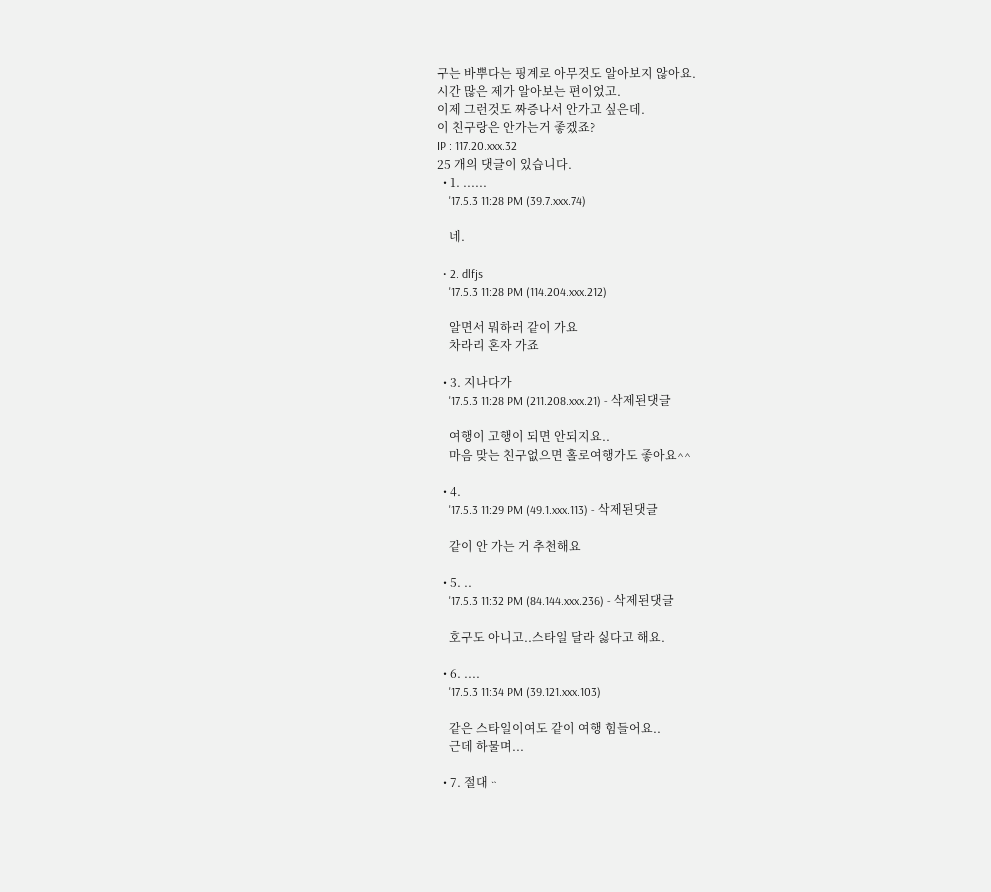구는 바뿌다는 핑계로 아무것도 알아보지 않아요.
시간 많은 제가 알아보는 편이었고.
이제 그런것도 짜증나서 안가고 싶은데.
이 친구랑은 안가는거 좋겠죠?
IP : 117.20.xxx.32
25 개의 댓글이 있습니다.
  • 1. ......
    '17.5.3 11:28 PM (39.7.xxx.74)

    네.

  • 2. dlfjs
    '17.5.3 11:28 PM (114.204.xxx.212)

    알면서 뭐하러 같이 가요
    차라리 혼자 가죠

  • 3. 지나다가
    '17.5.3 11:28 PM (211.208.xxx.21) - 삭제된댓글

    여행이 고행이 되면 안되지요..
    마음 맞는 친구없으면 홀로여행가도 좋아요^^

  • 4.
    '17.5.3 11:29 PM (49.1.xxx.113) - 삭제된댓글

    같이 안 가는 거 추천해요

  • 5. ..
    '17.5.3 11:32 PM (84.144.xxx.236) - 삭제된댓글

    호구도 아니고..스타일 달라 싫다고 해요.

  • 6. ....
    '17.5.3 11:34 PM (39.121.xxx.103)

    같은 스타일이여도 같이 여행 힘들어요..
    근데 하물며...

  • 7. 절대ᆢ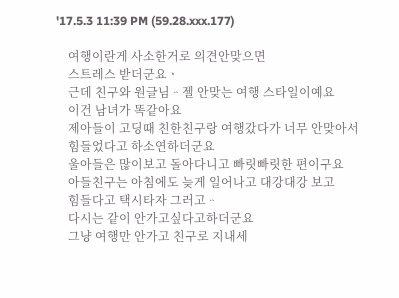'17.5.3 11:39 PM (59.28.xxx.177)

    여행이란게 사소한거로 의견안맞으면
    스트레스 받더군요ㆍ
    근데 친구와 원글님ᆢ젤 안맞는 여행 스타일이예요
    이건 남녀가 똑같아요
    제아들이 고딩때 친한친구랑 여행갔다가 너무 안맞아서
    힘들었다고 하소연하더군요
    울아들은 많이보고 돌아다니고 빠릿빠릿한 편이구요
    아들친구는 아침에도 늦게 일어나고 대강대강 보고
    힘들다고 택시타자 그러고ᆢ
    다시는 같이 안가고싶다고하더군요
    그냥 여행만 안가고 친구로 지내세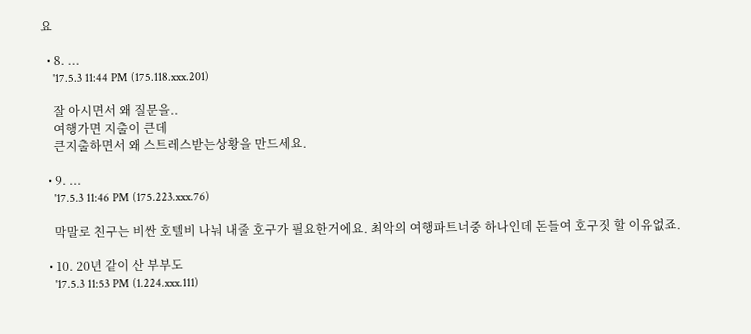요

  • 8. ...
    '17.5.3 11:44 PM (175.118.xxx.201)

    잘 아시면서 왜 질문을..
    여행가면 지출이 큰데
    큰지출하면서 왜 스트레스받는상황을 만드세요.

  • 9. ...
    '17.5.3 11:46 PM (175.223.xxx.76)

    막말로 친구는 비싼 호텔비 나눠 내줄 호구가 필요한거에요. 최악의 여행파트너중 하나인데 돈들여 호구짓 할 이유없죠.

  • 10. 20년 같이 산 부부도
    '17.5.3 11:53 PM (1.224.xxx.111)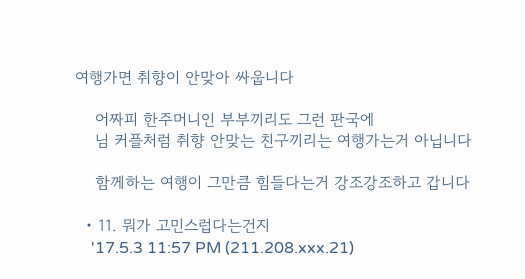여행가면 취향이 안맞아 싸웁니다

    어짜피 한주머니인 부부끼리도 그런 판국에
    님 커플처럼 취향 안맞는 친구끼리는 여행가는거 아닙니다

    함께하는 여행이 그만큼 힘들다는거 강조강조하고 갑니다

  • 11. 뭐가 고민스럽다는건지
    '17.5.3 11:57 PM (211.208.xxx.21)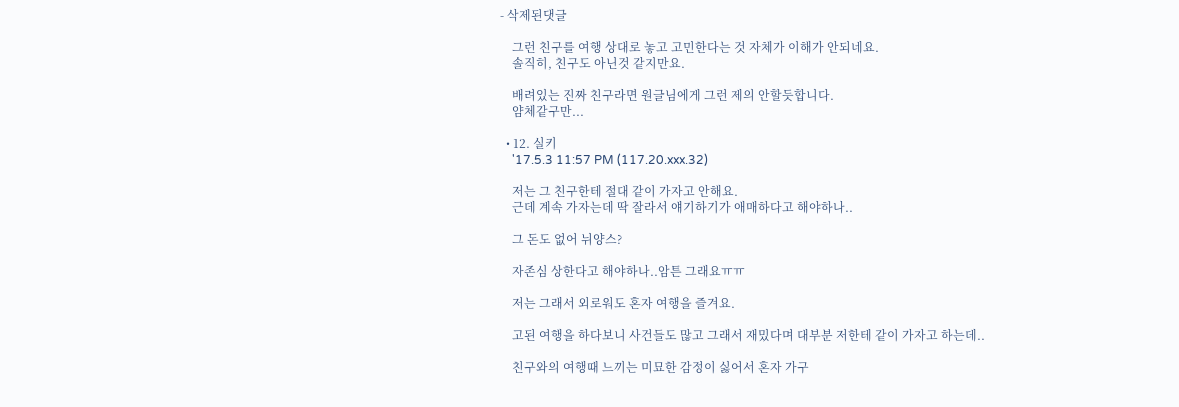- 삭제된댓글

    그런 친구를 여행 상대로 놓고 고민한다는 것 자체가 이해가 안되네요.
    솔직히, 친구도 아닌것 같지만요.

    배려있는 진짜 친구라면 원글님에게 그런 제의 안할듯합니다.
    얌체같구만...

  • 12. 실키
    '17.5.3 11:57 PM (117.20.xxx.32)

    저는 그 친구한테 절대 같이 가자고 안해요.
    근데 계속 가자는데 딱 잘라서 얘기하기가 애매하다고 해야하나..

    그 돈도 없어 뉘양스?

    자존심 상한다고 해야하나..암튼 그래요ㅠㅠ

    저는 그래서 외로워도 혼자 여행을 즐겨요.

    고된 여행을 하다보니 사건들도 많고 그래서 재밌다며 대부분 저한테 같이 가자고 하는데..

    친구와의 여행때 느끼는 미묘한 감정이 싫어서 혼자 가구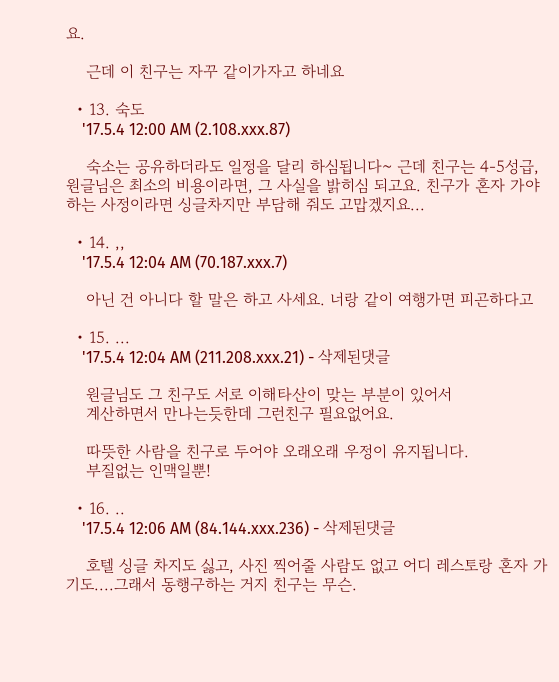요.

    근데 이 친구는 자꾸 같이가자고 하네요

  • 13. 숙도
    '17.5.4 12:00 AM (2.108.xxx.87)

    숙소는 공유하더라도 일정을 달리 하심됩니다~ 근데 친구는 4-5성급, 원글님은 최소의 비용이라면, 그 사실을 밝히심 되고요. 친구가 혼자 가야 하는 사정이라면 싱글차지만 부담해 줘도 고맙겠지요...

  • 14. ,,
    '17.5.4 12:04 AM (70.187.xxx.7)

    아닌 건 아니다 할 말은 하고 사세요. 너랑 같이 여행가면 피곤하다고

  • 15. ...
    '17.5.4 12:04 AM (211.208.xxx.21) - 삭제된댓글

    원글님도 그 친구도 서로 이해타산이 맞는 부분이 있어서
    계산하면서 만나는듯한데 그런친구 필요없어요.

    따뜻한 사람을 친구로 두어야 오래오래 우정이 유지됩니다.
    부질없는 인맥일뿐!

  • 16. ..
    '17.5.4 12:06 AM (84.144.xxx.236) - 삭제된댓글

    호텔 싱글 차지도 싫고, 사진 찍어줄 사람도 없고 어디 레스토랑 혼자 가기도....그래서 동행구하는 거지 친구는 무슨.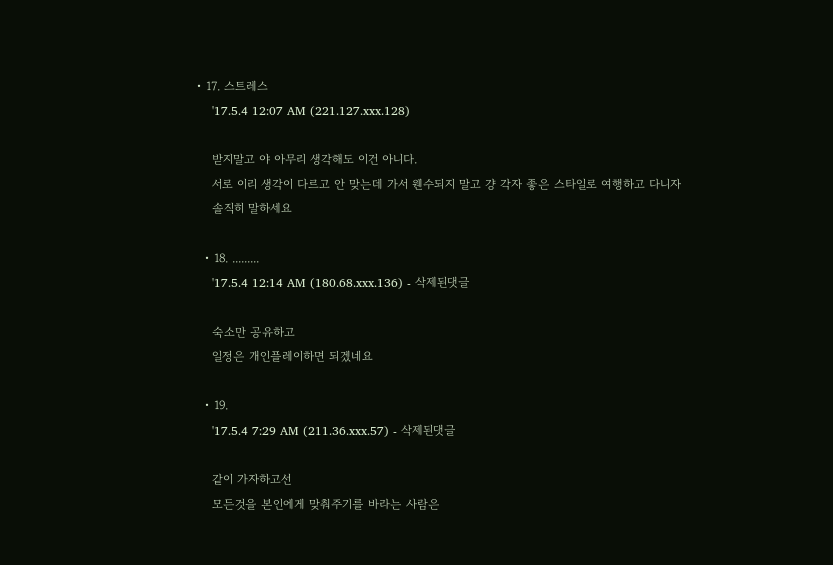• 17. 스트레스
    '17.5.4 12:07 AM (221.127.xxx.128)

    받지말고 야 아무리 생각해도 이건 아니다.
    서로 이리 생각이 다르고 안 맞는데 가서 웬수되지 말고 걍 각자 좋은 스타일로 여행하고 다니자
    솔직히 말하세요

  • 18. .........
    '17.5.4 12:14 AM (180.68.xxx.136) - 삭제된댓글

    숙소만 공유하고
    일정은 개인플레이하면 되겠네요

  • 19.
    '17.5.4 7:29 AM (211.36.xxx.57) - 삭제된댓글

    같이 가자하고선
    모든것을 본인에게 맞춰주기를 바라는 사람은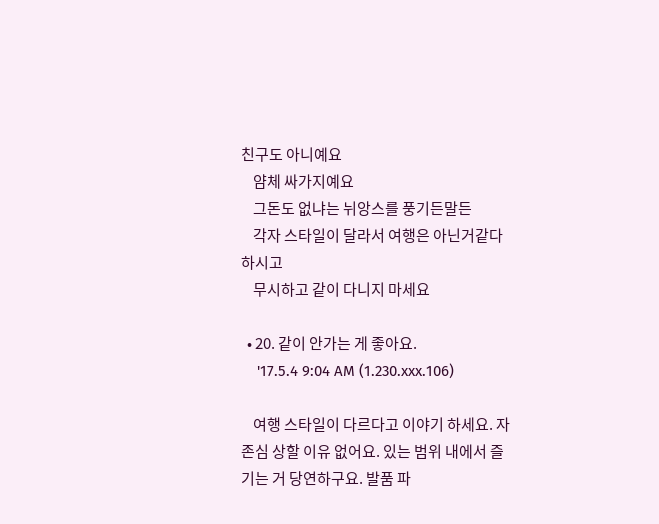친구도 아니예요
    얌체 싸가지예요
    그돈도 없냐는 뉘앙스를 풍기든말든
    각자 스타일이 달라서 여행은 아닌거같다 하시고
    무시하고 같이 다니지 마세요

  • 20. 같이 안가는 게 좋아요.
    '17.5.4 9:04 AM (1.230.xxx.106)

    여행 스타일이 다르다고 이야기 하세요. 자존심 상할 이유 없어요. 있는 범위 내에서 즐기는 거 당연하구요. 발품 파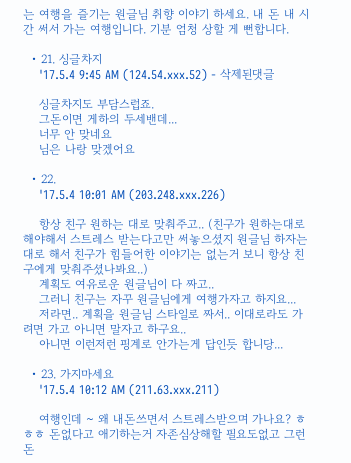는 여행을 즐기는 원글님 취향 이야기 하세요. 내 돈 내 시간 써서 가는 여행입니다. 기분 엄청 상할 게 뻔합니다.

  • 21. 싱글차지
    '17.5.4 9:45 AM (124.54.xxx.52) - 삭제된댓글

    싱글차지도 부담스럽죠.
    그돈이면 게하의 두세밴데...
    너무 안 맞네요
    님은 나랑 맞겠어요

  • 22.
    '17.5.4 10:01 AM (203.248.xxx.226)

    항상 친구 원하는 대로 맞춰주고.. (친구가 원하는대로 해야해서 스트레스 받는다고만 써놓으셨지 원글님 하자는대로 해서 친구가 힘들어한 이야기는 없는거 보니 항상 친구에게 맞춰주셨나봐요..)
    계획도 여유로운 원글님이 다 짜고..
    그러니 친구는 자꾸 원글님에게 여행가자고 하지요...
    저라면.. 계획을 원글님 스타일로 짜서.. 이대로라도 가려면 가고 아니면 말자고 하구요..
    아니면 이런저런 핑계로 안가는게 답인듯 합니당...

  • 23. 가지마세요
    '17.5.4 10:12 AM (211.63.xxx.211)

    여행인데 ~ 왜 내돈쓰면서 스트레스받으며 가나요? ㅎㅎㅎ 돈없다고 애기하는거 자존심상해할 필요도없고 그런돈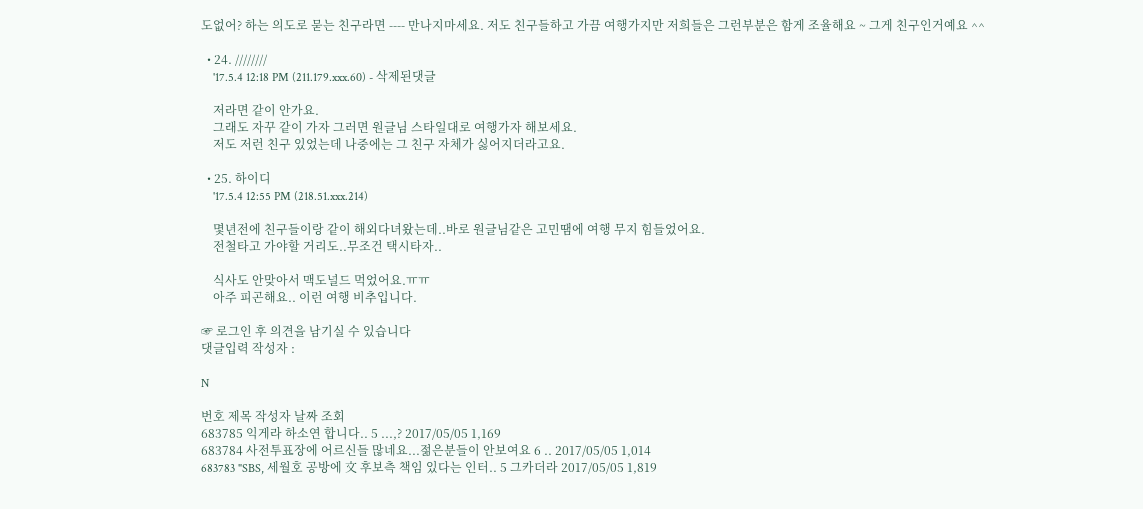도없어? 하는 의도로 묻는 친구라면 ---- 만나지마세요. 저도 친구들하고 가끔 여행가지만 저희들은 그런부분은 함게 조율해요 ~ 그게 친구인거예요 ^^

  • 24. ////////
    '17.5.4 12:18 PM (211.179.xxx.60) - 삭제된댓글

    저라면 같이 안가요.
    그래도 자꾸 같이 가자 그러면 원글님 스타일대로 여행가자 해보세요.
    저도 저런 친구 있었는데 나중에는 그 친구 자체가 싫어지더라고요.

  • 25. 하이디
    '17.5.4 12:55 PM (218.51.xxx.214)

    몇년전에 친구들이랑 같이 해외다녀왔는데..바로 원글님같은 고민땜에 여행 무지 힘들었어요.
    전철타고 가야할 거리도..무조건 택시타자..

    식사도 안맞아서 맥도널드 먹었어요.ㅠㅠ
    아주 피곤해요.. 이런 여행 비추입니다.

☞ 로그인 후 의견을 남기실 수 있습니다
댓글입력 작성자 :

N

번호 제목 작성자 날짜 조회
683785 익게라 하소연 합니다.. 5 ...,? 2017/05/05 1,169
683784 사전투표장에 어르신들 많네요...젊은분들이 안보여요 6 .. 2017/05/05 1,014
683783 "SBS, 세월호 공방에 文 후보측 책임 있다는 인터.. 5 그카더라 2017/05/05 1,819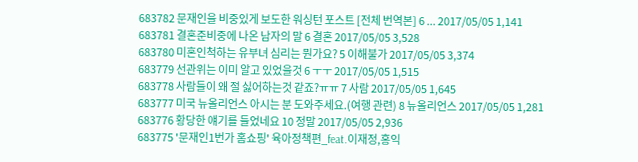683782 문재인을 비중있게 보도한 워싱턴 포스트 [전체 번역본] 6 ... 2017/05/05 1,141
683781 결혼준비중에 나온 남자의 말 6 결혼 2017/05/05 3,528
683780 미혼인척하는 유부녀 심리는 뭔가요? 5 이해불가 2017/05/05 3,374
683779 선관위는 이미 알고 있었을것 6 ㅜㅜ 2017/05/05 1,515
683778 사람들이 왜 절 싫어하는것 같죠?ㅠㅠ 7 사람 2017/05/05 1,645
683777 미국 뉴올리언스 아시는 분 도와주세요.(여행 관련) 8 뉴올리언스 2017/05/05 1,281
683776 황당한 얘기를 들었네요 10 정말 2017/05/05 2,936
683775 '문재인1번가 홈쇼핑' 육아정책편_feat.이재정,홍익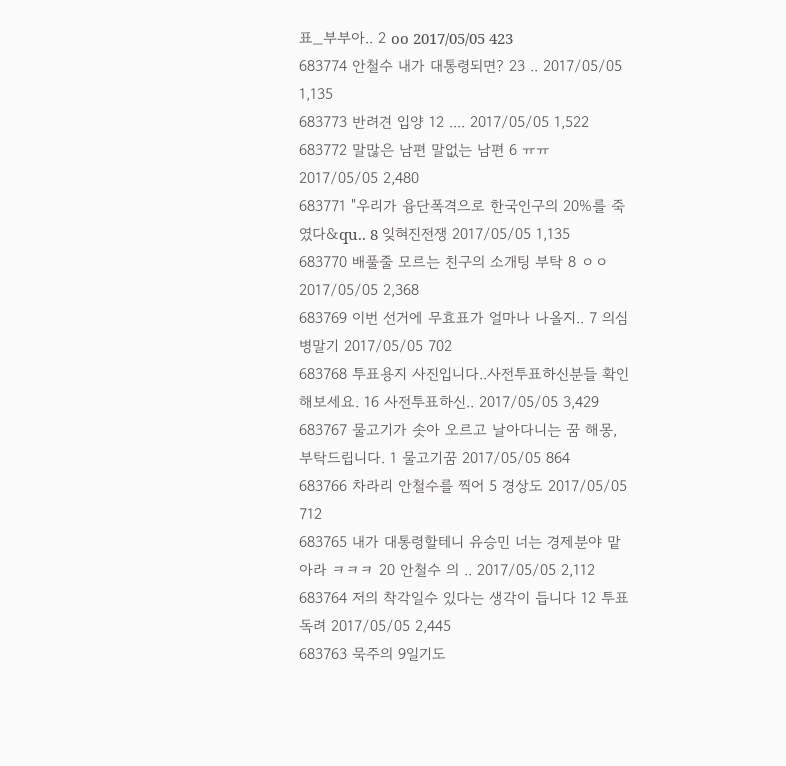표_부부아.. 2 oo 2017/05/05 423
683774 안철수 내가 대통령되면? 23 .. 2017/05/05 1,135
683773 반려견 입양 12 .... 2017/05/05 1,522
683772 말많은 남편 말없는 남편 6 ㅠㅠ 2017/05/05 2,480
683771 "우리가 융단폭격으로 한국인구의 20%를 죽였다&qu.. 8 잊혀진전쟁 2017/05/05 1,135
683770 배풀줄 모르는 친구의 소개팅 부탁 8 ㅇㅇ 2017/05/05 2,368
683769 이번 선거에 무효표가 얼마나 나올지.. 7 의심병말기 2017/05/05 702
683768 투표용지 사진입니다..사전투표하신분들 확인해보세요. 16 사전투표하신.. 2017/05/05 3,429
683767 물고기가 솟아 오르고 날아다니는 꿈 해몽, 부탁드립니다. 1 물고기꿈 2017/05/05 864
683766 차라리 안철수를 찍어 5 경상도 2017/05/05 712
683765 내가 대통령할테니 유승민 너는 경제분야 맡아라 ㅋㅋㅋ 20 안철수 의 .. 2017/05/05 2,112
683764 저의 착각일수 있다는 생각이 듭니다 12 투표독려 2017/05/05 2,445
683763 묵주의 9일기도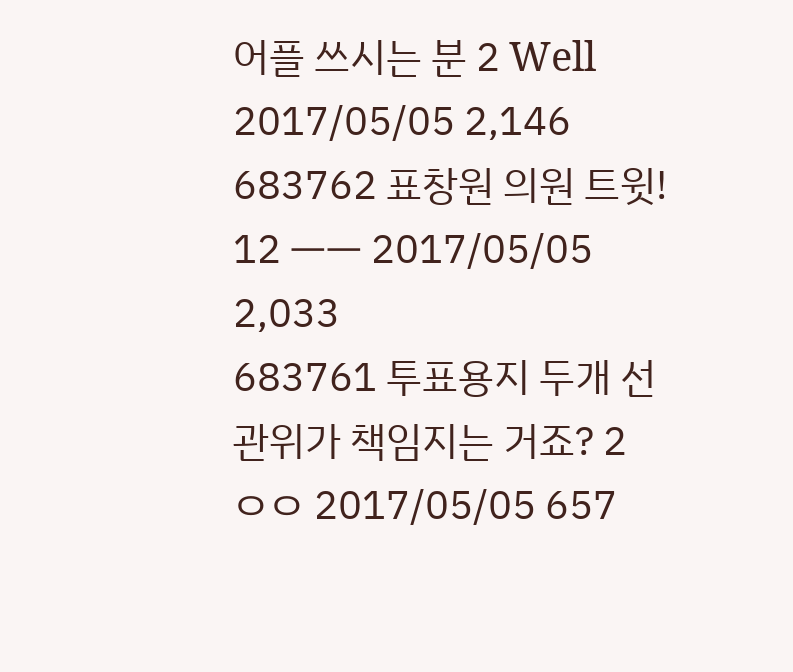어플 쓰시는 분 2 Well 2017/05/05 2,146
683762 표창원 의원 트윗! 12 ㅡㅡ 2017/05/05 2,033
683761 투표용지 두개 선관위가 책임지는 거죠? 2 ㅇㅇ 2017/05/05 657